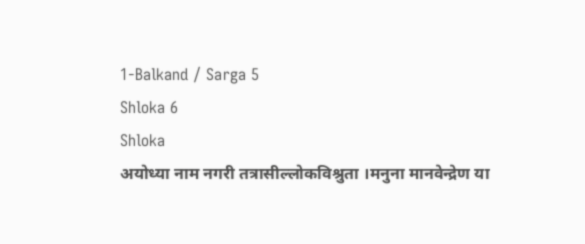1-Balkand / Sarga 5
Shloka 6
Shloka
अयोध्या नाम नगरी तत्रासील्लोकविश्रुता ।मनुना मानवेन्द्रेण या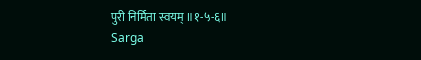पुरी निर्मिता स्वयम् ॥१-५-६॥
Sarga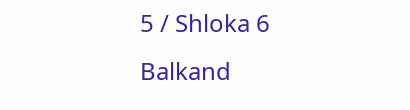5 / Shloka 6 Balkand